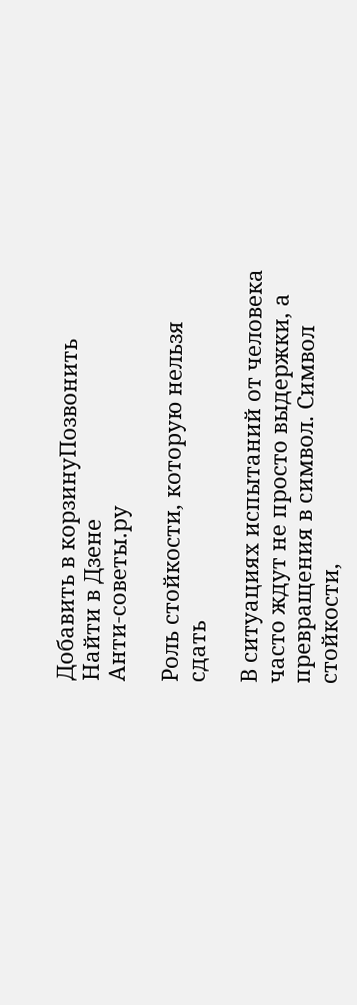Добавить в корзинуПозвонить
Найти в Дзене
Анти-советы.ру

Роль стойкости, которую нельзя сдать

В ситуациях испытаний от человека часто ждут не просто выдержки, а превращения в символ. Символ стойкости,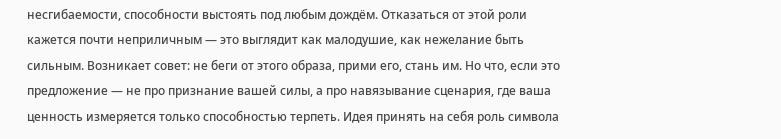несгибаемости, способности выстоять под любым дождём. Отказаться от этой роли кажется почти неприличным — это выглядит как малодушие, как нежелание быть сильным. Возникает совет: не беги от этого образа, прими его, стань им. Но что, если это предложение — не про признание вашей силы, а про навязывание сценария, где ваша ценность измеряется только способностью терпеть. Идея принять на себя роль символа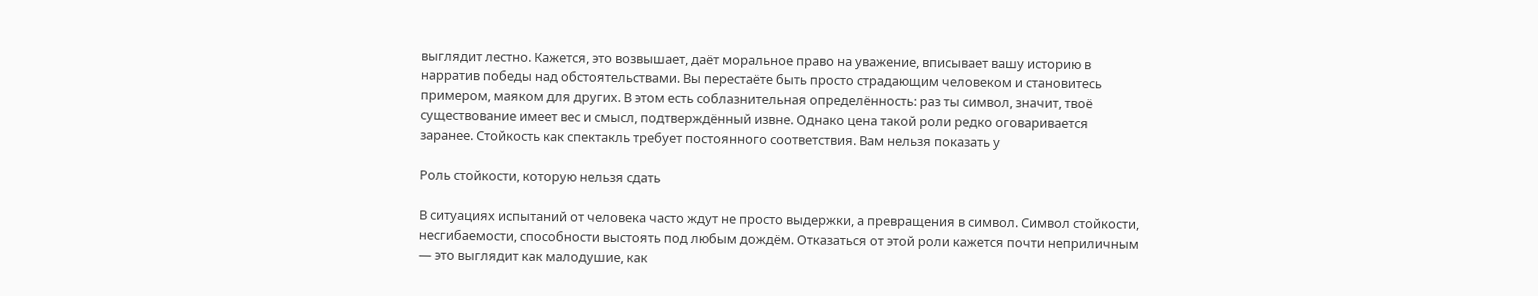выглядит лестно. Кажется, это возвышает, даёт моральное право на уважение, вписывает вашу историю в нарратив победы над обстоятельствами. Вы перестаёте быть просто страдающим человеком и становитесь примером, маяком для других. В этом есть соблазнительная определённость: раз ты символ, значит, твоё существование имеет вес и смысл, подтверждённый извне. Однако цена такой роли редко оговаривается заранее. Стойкость как спектакль требует постоянного соответствия. Вам нельзя показать у

Роль стойкости, которую нельзя сдать

В ситуациях испытаний от человека часто ждут не просто выдержки, а превращения в символ. Символ стойкости, несгибаемости, способности выстоять под любым дождём. Отказаться от этой роли кажется почти неприличным — это выглядит как малодушие, как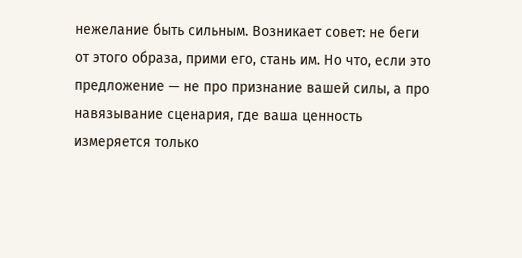нежелание быть сильным. Возникает совет: не беги от этого образа, прими его, стань им. Но что, если это предложение — не про признание вашей силы, а про навязывание сценария, где ваша ценность измеряется только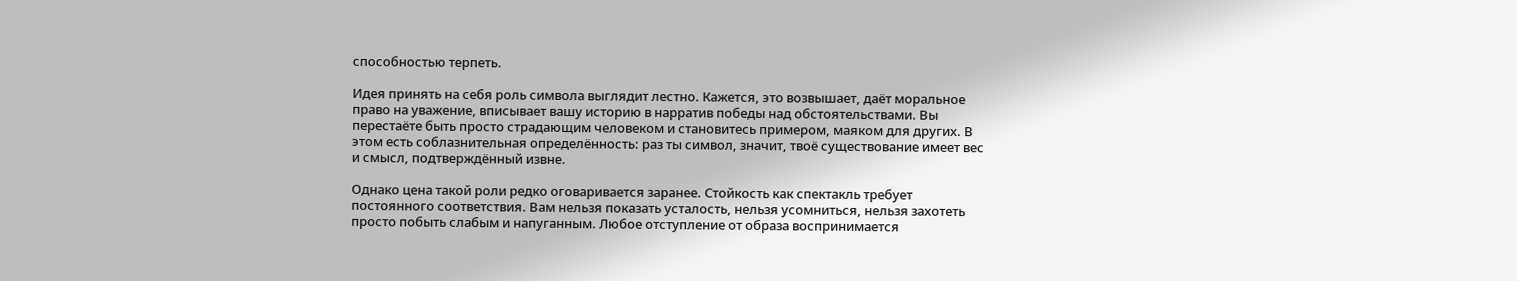способностью терпеть.

Идея принять на себя роль символа выглядит лестно. Кажется, это возвышает, даёт моральное право на уважение, вписывает вашу историю в нарратив победы над обстоятельствами. Вы перестаёте быть просто страдающим человеком и становитесь примером, маяком для других. В этом есть соблазнительная определённость: раз ты символ, значит, твоё существование имеет вес и смысл, подтверждённый извне.

Однако цена такой роли редко оговаривается заранее. Стойкость как спектакль требует постоянного соответствия. Вам нельзя показать усталость, нельзя усомниться, нельзя захотеть просто побыть слабым и напуганным. Любое отступление от образа воспринимается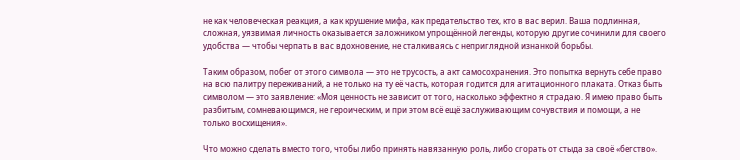не как человеческая реакция, а как крушение мифа, как предательство тех, кто в вас верил. Ваша подлинная, сложная, уязвимая личность оказывается заложником упрощённой легенды, которую другие сочинили для своего удобства — чтобы черпать в вас вдохновение, не сталкиваясь с неприглядной изнанкой борьбы.

Таким образом, побег от этого символа — это не трусость, а акт самосохранения. Это попытка вернуть себе право на всю палитру переживаний, а не только на ту её часть, которая годится для агитационного плаката. Отказ быть символом — это заявление: «Моя ценность не зависит от того, насколько эффектно я страдаю. Я имею право быть разбитым, сомневающимся, не героическим, и при этом всё ещё заслуживающим сочувствия и помощи, а не только восхищения».

Что можно сделать вместо того, чтобы либо принять навязанную роль, либо сгорать от стыда за своё «бегство».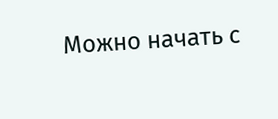Можно начать с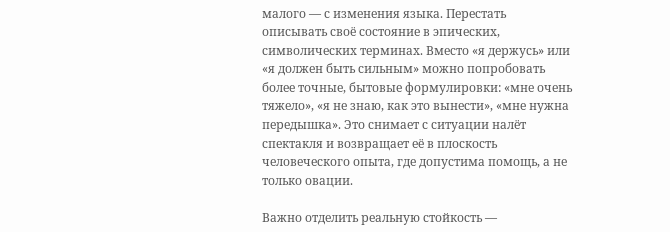малого — с изменения языка. Перестать описывать своё состояние в эпических, символических терминах. Вместо «я держусь» или «я должен быть сильным» можно попробовать более точные, бытовые формулировки: «мне очень тяжело», «я не знаю, как это вынести», «мне нужна передышка». Это снимает с ситуации налёт спектакля и возвращает её в плоскость человеческого опыта, где допустима помощь, а не только овации.

Важно отделить реальную стойкость —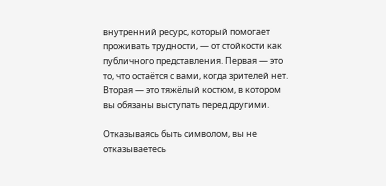внутренний ресурс, который помогает проживать трудности, — от стойкости как публичного представления. Первая — это то, что остаётся с вами, когда зрителей нет. Вторая — это тяжёлый костюм, в котором вы обязаны выступать перед другими.

Отказываясь быть символом, вы не отказываетесь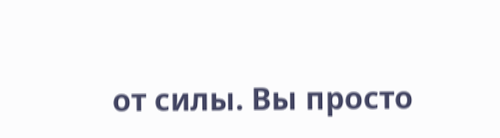от силы. Вы просто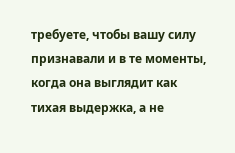требуете, чтобы вашу силу признавали и в те моменты, когда она выглядит как тихая выдержка, а не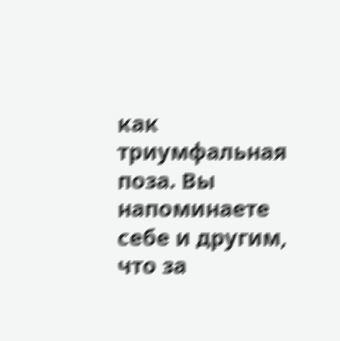как триумфальная поза. Вы напоминаете себе и другим, что за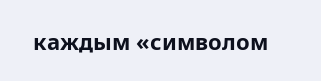каждым «символом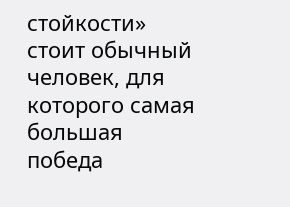стойкости» стоит обычный человек, для которого самая большая победа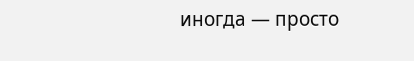иногда — просто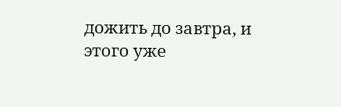дожить до завтра, и этого уже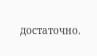достаточно.